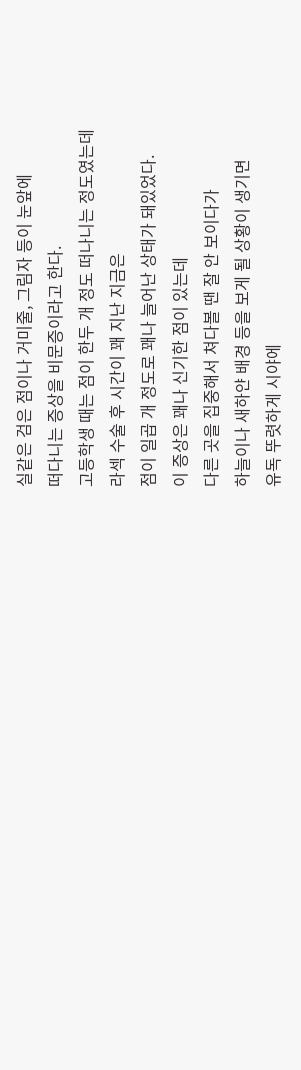실같은 검은 점이나 거미줄, 그림자 등이 눈앞에
떠다니는 증상을 비문증이라고 한다.
고등학생 때는 점이 한두 개 정도 떠나니는 정도였는데
라섹 수술 후 시간이 꽤 지난 지금은
점이 일곱 개 정도로 꽤나 늘어난 상태가 돼있었다.
이 증상은 꽤나 신기한 점이 있는데
다른 곳을 집중해서 쳐다볼 땐 잘 안 보이다가
하늘이나 새하얀 배경 등을 보게 될 상황이 생기면
유독 뚜렷하게 시야에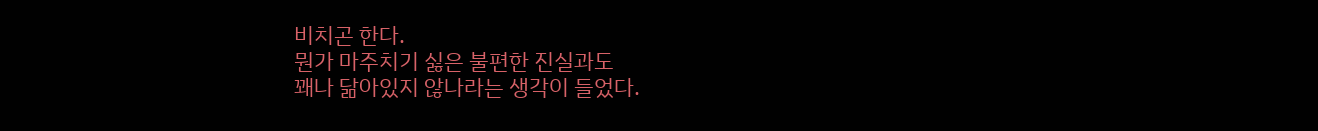비치곤 한다.
뭔가 마주치기 싫은 불편한 진실과도
꽤나 닮아있지 않나라는 생각이 들었다.